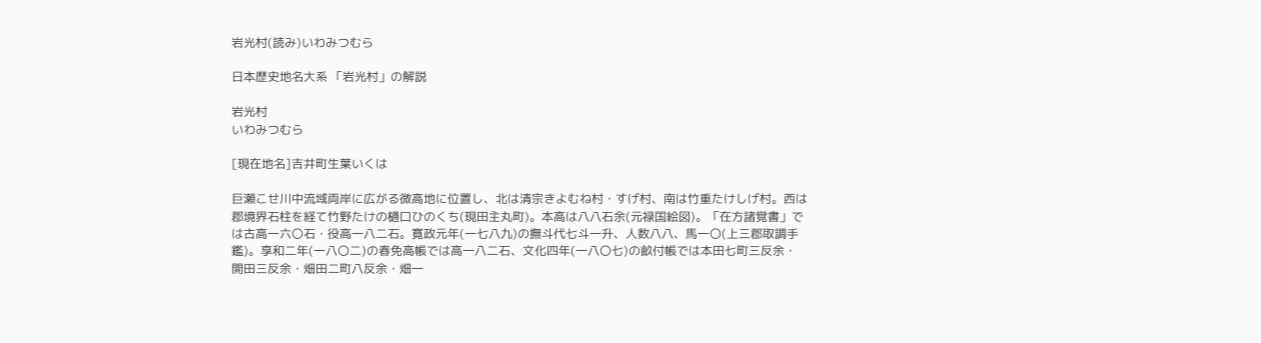岩光村(読み)いわみつむら

日本歴史地名大系 「岩光村」の解説

岩光村
いわみつむら

[現在地名]吉井町生葉いくは

巨瀬こせ川中流域両岸に広がる微高地に位置し、北は清宗きよむね村・すげ村、南は竹重たけしげ村。西は郡境界石柱を経て竹野たけの樋口ひのくち(現田主丸町)。本高は八八石余(元禄国絵図)。「在方諸覚書」では古高一六〇石・役高一八二石。寛政元年(一七八九)の撫斗代七斗一升、人数八八、馬一〇(上三郡取調手鑑)。享和二年(一八〇二)の春免高帳では高一八二石、文化四年(一八〇七)の畝付帳では本田七町三反余・開田三反余・畑田二町八反余・畑一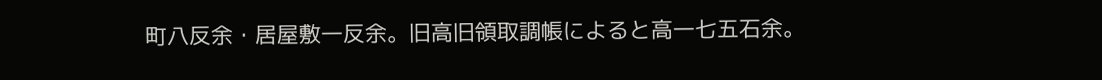町八反余・居屋敷一反余。旧高旧領取調帳によると高一七五石余。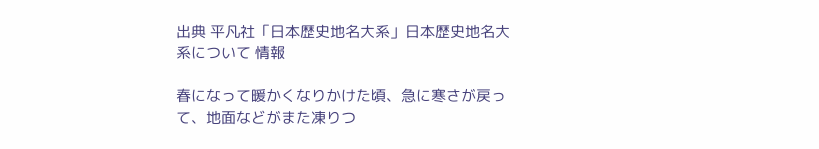出典 平凡社「日本歴史地名大系」日本歴史地名大系について 情報

春になって暖かくなりかけた頃、急に寒さが戻って、地面などがまた凍りつ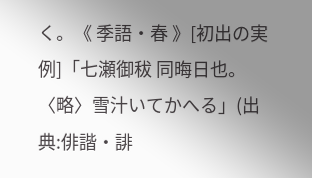く。《 季語・春 》[初出の実例]「七瀬御秡 同晦日也。〈略〉雪汁いてかへる」(出典:俳諧・誹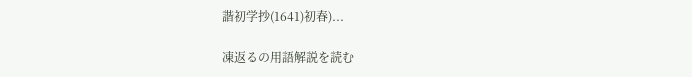諧初学抄(1641)初春)...

凍返るの用語解説を読む